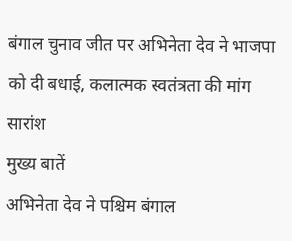बंगाल चुनाव जीत पर अभिनेता देव ने भाजपा को दी बधाई, कलात्मक स्वतंत्रता की मांग
सारांश
मुख्य बातें
अभिनेता देव ने पश्चिम बंगाल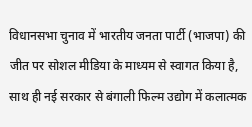विधानसभा चुनाव में भारतीय जनता पार्टी (भाजपा) की जीत पर सोशल मीडिया के माध्यम से स्वागत किया है, साथ ही नई सरकार से बंगाली फिल्म उद्योग में कलात्मक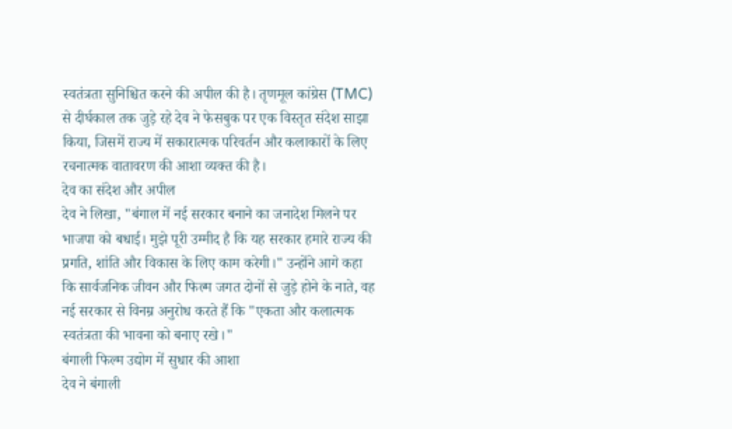स्वतंत्रता सुनिश्चित करने की अपील की है। तृणमूल कांग्रेस (TMC) से दीर्घकाल तक जुड़े रहे देव ने फेसबुक पर एक विस्तृत संदेश साझा किया, जिसमें राज्य में सकारात्मक परिवर्तन और कलाकारों के लिए रचनात्मक वातावरण की आशा व्यक्त की है।
देव का संदेश और अपील
देव ने लिखा, "बंगाल में नई सरकार बनाने का जनादेश मिलने पर भाजपा को बधाई। मुझे पूरी उम्मीद है कि यह सरकार हमारे राज्य की प्रगति, शांति और विकास के लिए काम करेगी।" उन्होंने आगे कहा कि सार्वजनिक जीवन और फिल्म जगत दोनों से जुड़े होने के नाते, वह नई सरकार से विनम्र अनुरोध करते हैं कि "एकता और कलात्मक स्वतंत्रता की भावना को बनाए रखे।"
बंगाली फिल्म उद्योग में सुधार की आशा
देव ने बंगाली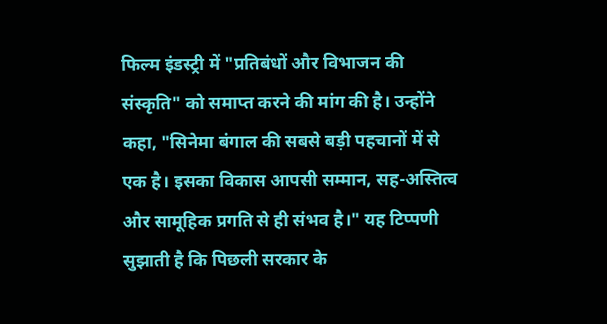फिल्म इंडस्ट्री में "प्रतिबंधों और विभाजन की संस्कृति" को समाप्त करने की मांग की है। उन्होंने कहा, "सिनेमा बंगाल की सबसे बड़ी पहचानों में से एक है। इसका विकास आपसी सम्मान, सह-अस्तित्व और सामूहिक प्रगति से ही संभव है।" यह टिप्पणी सुझाती है कि पिछली सरकार के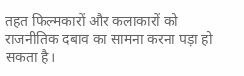तहत फिल्मकारों और कलाकारों को राजनीतिक दबाव का सामना करना पड़ा हो सकता है।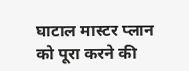घाटाल मास्टर प्लान को पूरा करने की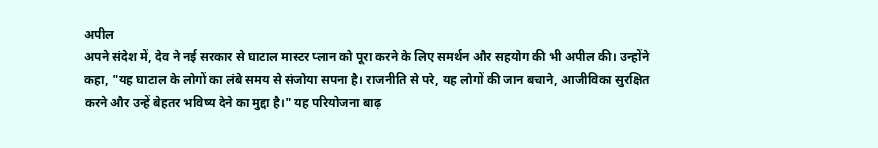अपील
अपने संदेश में, देव ने नई सरकार से घाटाल मास्टर प्लान को पूरा करने के लिए समर्थन और सहयोग की भी अपील की। उन्होंने कहा, "यह घाटाल के लोगों का लंबे समय से संजोया सपना है। राजनीति से परे, यह लोगों की जान बचाने, आजीविका सुरक्षित करने और उन्हें बेहतर भविष्य देने का मुद्दा है।" यह परियोजना बाढ़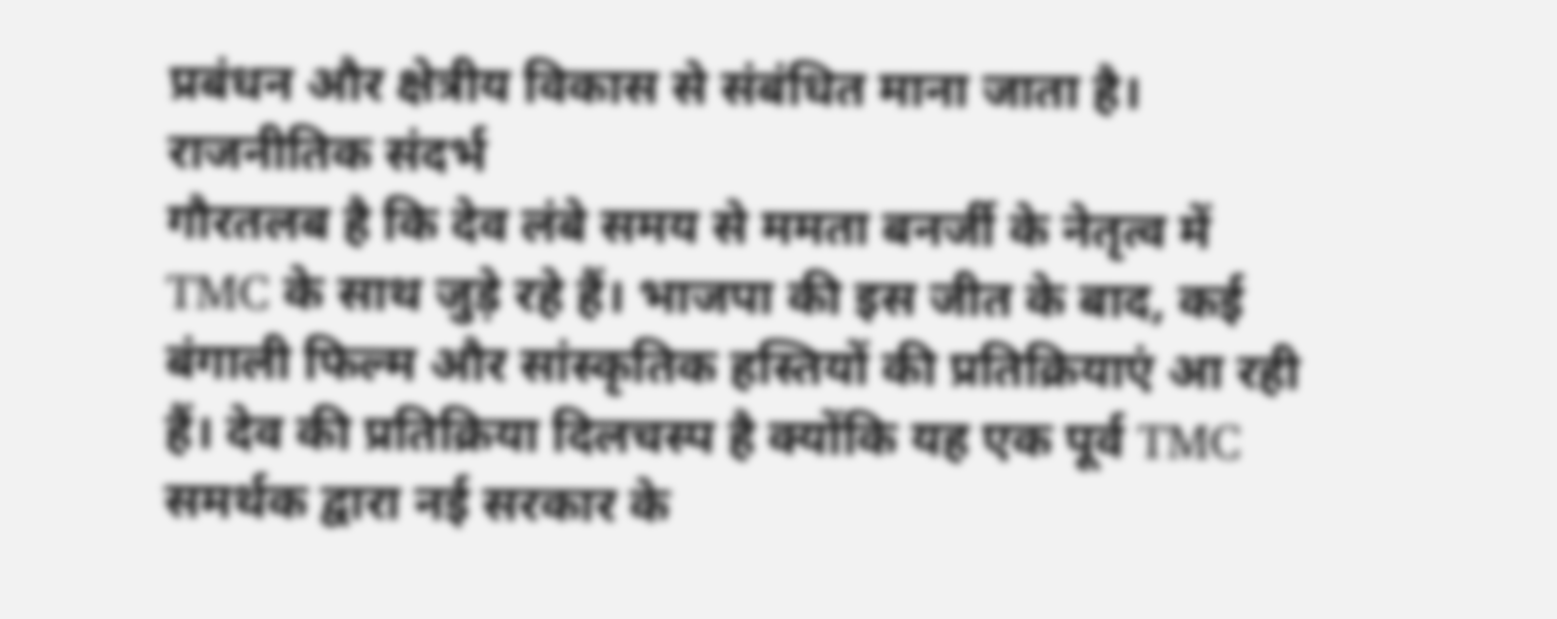प्रबंधन और क्षेत्रीय विकास से संबंधित माना जाता है।
राजनीतिक संदर्भ
गौरतलब है कि देव लंबे समय से ममता बनर्जी के नेतृत्व में TMC के साथ जुड़े रहे हैं। भाजपा की इस जीत के बाद, कई बंगाली फिल्म और सांस्कृतिक हस्तियों की प्रतिक्रियाएं आ रही हैं। देव की प्रतिक्रिया दिलचस्प है क्योंकि यह एक पूर्व TMC समर्थक द्वारा नई सरकार के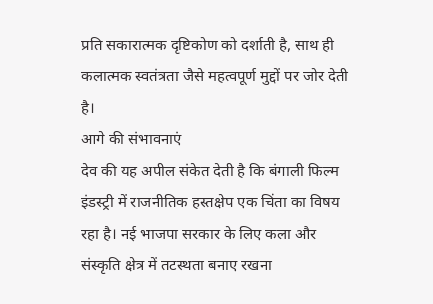प्रति सकारात्मक दृष्टिकोण को दर्शाती है, साथ ही कलात्मक स्वतंत्रता जैसे महत्वपूर्ण मुद्दों पर जोर देती है।
आगे की संभावनाएं
देव की यह अपील संकेत देती है कि बंगाली फिल्म इंडस्ट्री में राजनीतिक हस्तक्षेप एक चिंता का विषय रहा है। नई भाजपा सरकार के लिए कला और संस्कृति क्षेत्र में तटस्थता बनाए रखना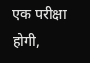एक परीक्षा होगी,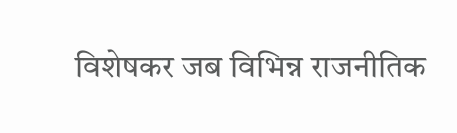विशेषकर जब विभिन्न राजनीतिक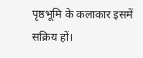पृष्ठभूमि के कलाकार इसमें सक्रिय हों।